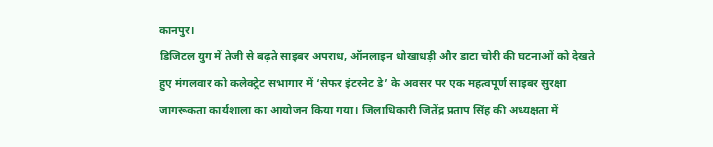कानपुर।
डिजिटल युग में तेजी से बढ़ते साइबर अपराध, ऑनलाइन धोखाधड़ी और डाटा चोरी की घटनाओं को देखते हुए मंगलवार को कलेक्ट्रेट सभागार में ‘सेफर इंटरनेट डे’ के अवसर पर एक महत्वपूर्ण साइबर सुरक्षा जागरूकता कार्यशाला का आयोजन किया गया। जिलाधिकारी जितेंद्र प्रताप सिंह की अध्यक्षता में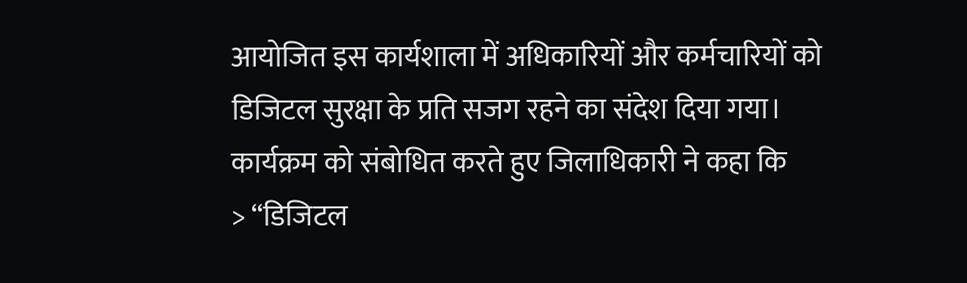आयोजित इस कार्यशाला में अधिकारियों और कर्मचारियों को डिजिटल सुरक्षा के प्रति सजग रहने का संदेश दिया गया।
कार्यक्रम को संबोधित करते हुए जिलाधिकारी ने कहा कि
> “डिजिटल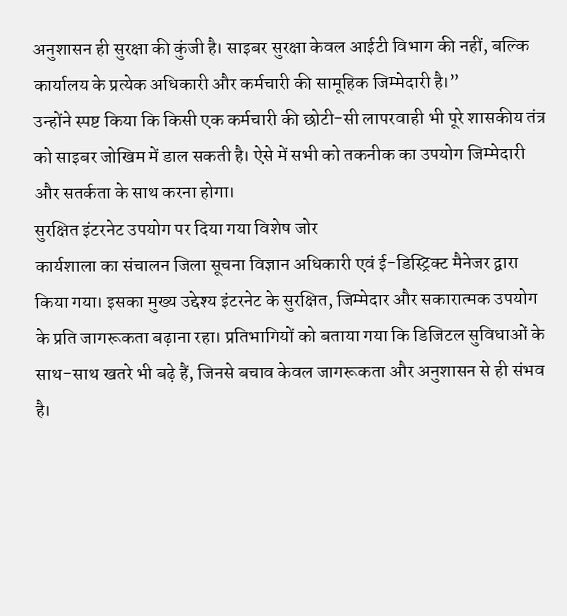अनुशासन ही सुरक्षा की कुंजी है। साइबर सुरक्षा केवल आईटी विभाग की नहीं, बल्कि कार्यालय के प्रत्येक अधिकारी और कर्मचारी की सामूहिक जिम्मेदारी है।”
उन्होंने स्पष्ट किया कि किसी एक कर्मचारी की छोटी-सी लापरवाही भी पूरे शासकीय तंत्र को साइबर जोखिम में डाल सकती है। ऐसे में सभी को तकनीक का उपयोग जिम्मेदारी और सतर्कता के साथ करना होगा।
सुरक्षित इंटरनेट उपयोग पर दिया गया विशेष जोर
कार्यशाला का संचालन जिला सूचना विज्ञान अधिकारी एवं ई-डिस्ट्रिक्ट मैनेजर द्वारा किया गया। इसका मुख्य उद्देश्य इंटरनेट के सुरक्षित, जिम्मेदार और सकारात्मक उपयोग के प्रति जागरूकता बढ़ाना रहा। प्रतिभागियों को बताया गया कि डिजिटल सुविधाओं के साथ-साथ खतरे भी बढ़े हैं, जिनसे बचाव केवल जागरूकता और अनुशासन से ही संभव है।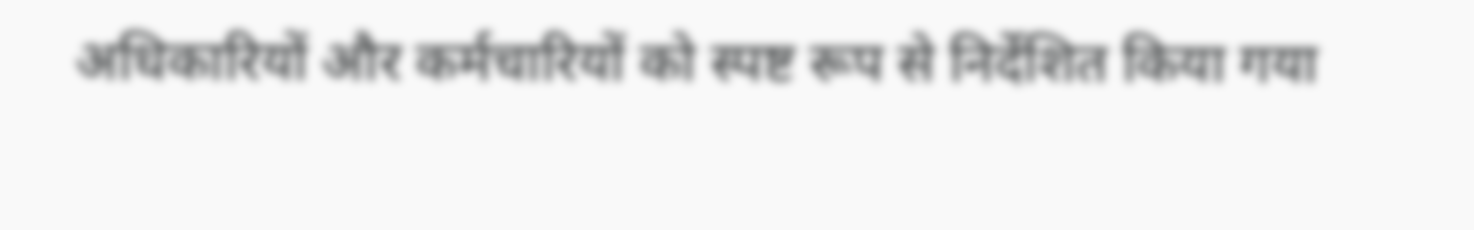अधिकारियों और कर्मचारियों को स्पष्ट रूप से निर्देशित किया गया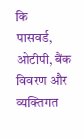कि
पासवर्ड, ओटीपी, बैंक विवरण और व्यक्तिगत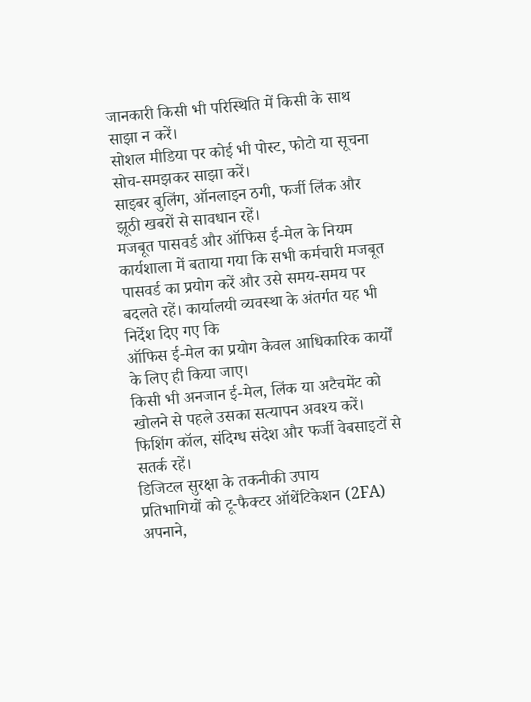जानकारी किसी भी परिस्थिति में किसी के साथ साझा न करें।
सोशल मीडिया पर कोई भी पोस्ट, फोटो या सूचना सोच-समझकर साझा करें।
साइबर बुलिंग, ऑनलाइन ठगी, फर्जी लिंक और झूठी खबरों से सावधान रहें।
मजबूत पासवर्ड और ऑफिस ई-मेल के नियम
कार्यशाला में बताया गया कि सभी कर्मचारी मजबूत पासवर्ड का प्रयोग करें और उसे समय-समय पर बदलते रहें। कार्यालयी व्यवस्था के अंतर्गत यह भी निर्देश दिए गए कि
ऑफिस ई-मेल का प्रयोग केवल आधिकारिक कार्यों के लिए ही किया जाए।
किसी भी अनजान ई-मेल, लिंक या अटैचमेंट को खोलने से पहले उसका सत्यापन अवश्य करें।
फिशिंग कॉल, संदिग्ध संदेश और फर्जी वेबसाइटों से सतर्क रहें।
डिजिटल सुरक्षा के तकनीकी उपाय
प्रतिभागियों को टू-फैक्टर ऑथेंटिकेशन (2FA) अपनाने,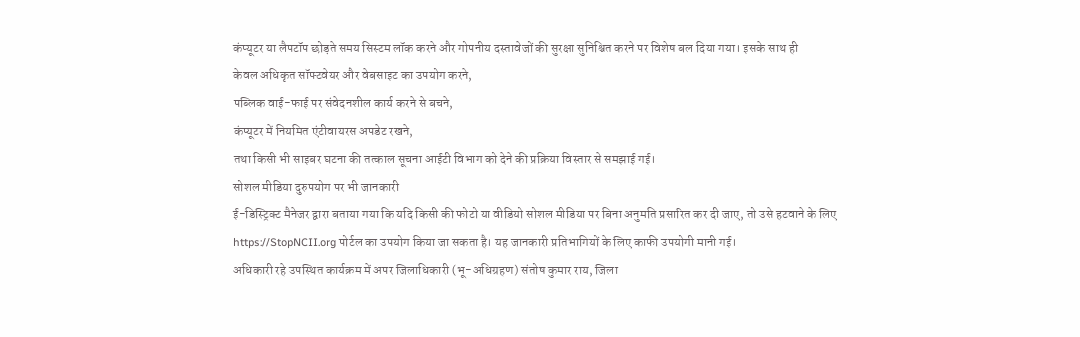कंप्यूटर या लैपटॉप छोड़ते समय सिस्टम लॉक करने और गोपनीय दस्तावेजों की सुरक्षा सुनिश्चित करने पर विशेष बल दिया गया। इसके साथ ही
केवल अधिकृत सॉफ्टवेयर और वेबसाइट का उपयोग करने,
पब्लिक वाई-फाई पर संवेदनशील कार्य करने से बचने,
कंप्यूटर में नियमित एंटीवायरस अपडेट रखने,
तथा किसी भी साइबर घटना की तत्काल सूचना आईटी विभाग को देने की प्रक्रिया विस्तार से समझाई गई।
सोशल मीडिया दुरुपयोग पर भी जानकारी
ई-डिस्ट्रिक्ट मैनेजर द्वारा बताया गया कि यदि किसी की फोटो या वीडियो सोशल मीडिया पर बिना अनुमति प्रसारित कर दी जाए, तो उसे हटवाने के लिए https://StopNCII.org पोर्टल का उपयोग किया जा सकता है। यह जानकारी प्रतिभागियों के लिए काफी उपयोगी मानी गई।
अधिकारी रहे उपस्थित कार्यक्रम में अपर जिलाधिकारी (भू-अधिग्रहण) संतोष कुमार राय, जिला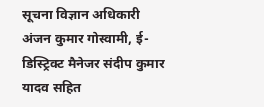सूचना विज्ञान अधिकारी अंजन कुमार गोस्वामी, ई-डिस्ट्रिक्ट मैनेजर संदीप कुमार यादव सहित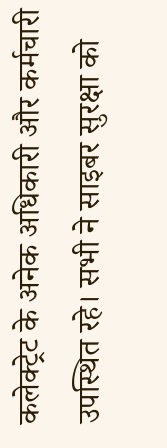कलेक्ट्रेट के अनेक अधिकारी और कर्मचारी उपस्थित रहे। सभी ने साइबर सुरक्षा को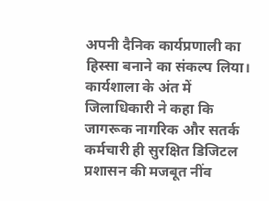अपनी दैनिक कार्यप्रणाली का हिस्सा बनाने का संकल्प लिया।
कार्यशाला के अंत में जिलाधिकारी ने कहा कि जागरूक नागरिक और सतर्क कर्मचारी ही सुरक्षित डिजिटल प्रशासन की मजबूत नींव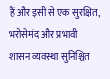हैं और इसी से एक सुरक्षित, भरोसेमंद और प्रभावी शासन व्यवस्था सुनिश्चित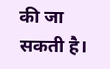की जा सकती है।